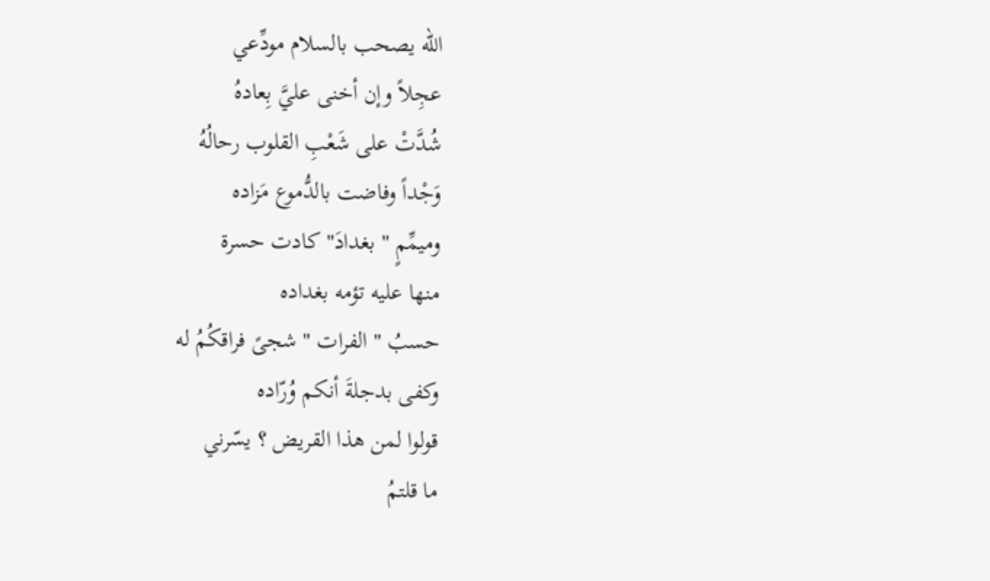الله يصحب بالسلام مودِّعي
عجِلاً وإن أخنى عليَّ بِعادهُ
شُدَّتْ على شَعْبِ القلوب رحالُهُ
وَجْداً وفاضت بالدُّموع مَزاده
وميمِّمٍ " بغدادَ" كادت حسرة
منها عليه تؤمه بغداده
حسبُ " الفرات " شجىً فراقكُمُ له
وكفى بدجلةَ أنكم وُرّاده
قولوا لمن هذا القريض ؟ يسّرني
ما قلتمُ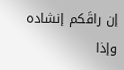إن راقَكم إنشاده
وإذا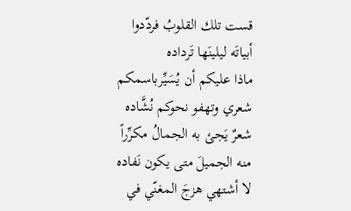قست تلك القلوبُ فردّدوا
أبياتَه ليلينَها تَرداده
ماذا عليكم أن يُسَيِّرباسمكم
شعري وتهفو نحوكم نُشَّاده
شعرٌ يَجئ به الجمالُ مكرِّراً
منه الجميلَ متى يكون نَفاده
لا أشتهي هزجَ المغنّي في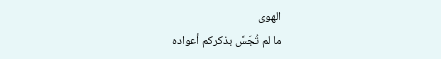الهوى
ما لم تُجَسَّ بذكركم أعواده